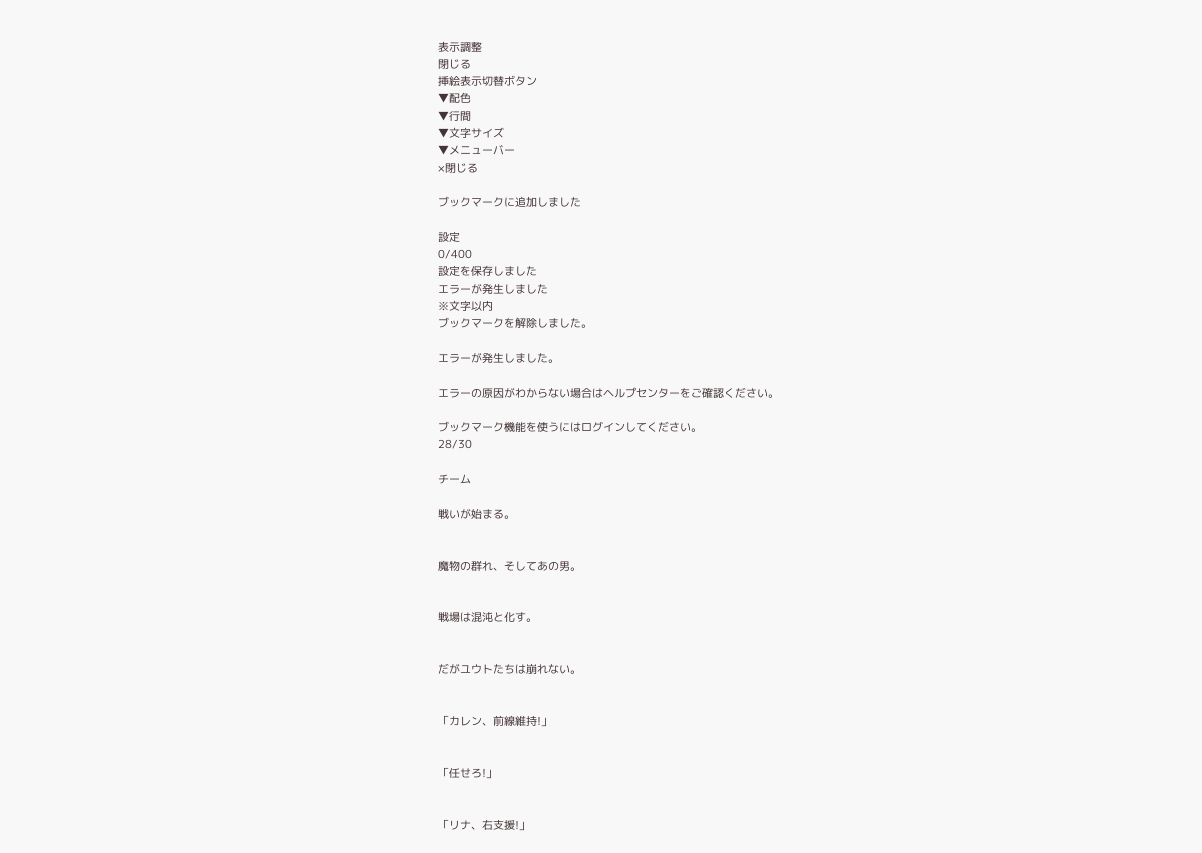表示調整
閉じる
挿絵表示切替ボタン
▼配色
▼行間
▼文字サイズ
▼メニューバー
×閉じる

ブックマークに追加しました

設定
0/400
設定を保存しました
エラーが発生しました
※文字以内
ブックマークを解除しました。

エラーが発生しました。

エラーの原因がわからない場合はヘルプセンターをご確認ください。

ブックマーク機能を使うにはログインしてください。
28/30

チーム

戦いが始まる。


魔物の群れ、そしてあの男。


戦場は混沌と化す。


だがユウトたちは崩れない。


「カレン、前線維持!」


「任せろ!」


「リナ、右支援!」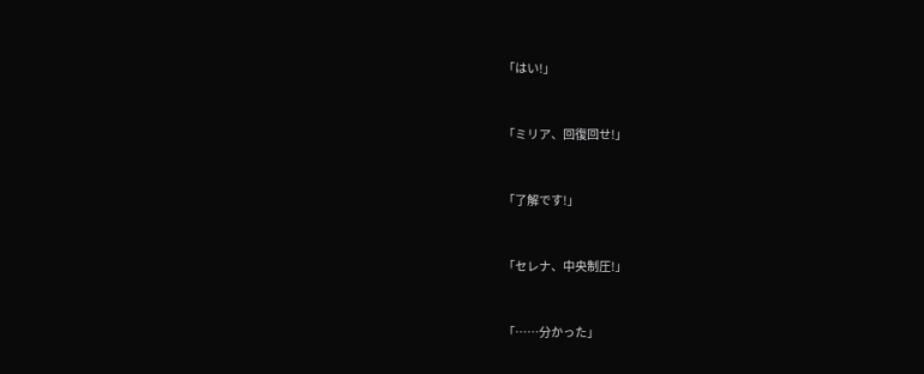「はい!」


「ミリア、回復回せ!」


「了解です!」


「セレナ、中央制圧!」


「……分かった」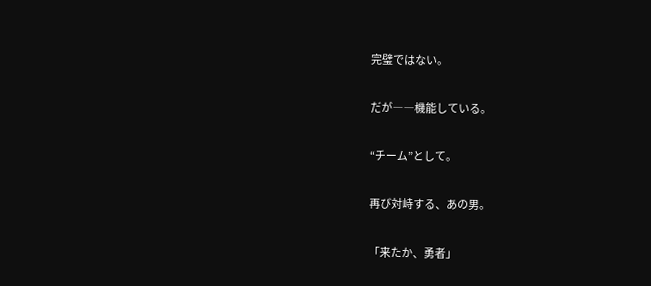完璧ではない。


だが――機能している。


“チーム”として。


再び対峙する、あの男。


「来たか、勇者」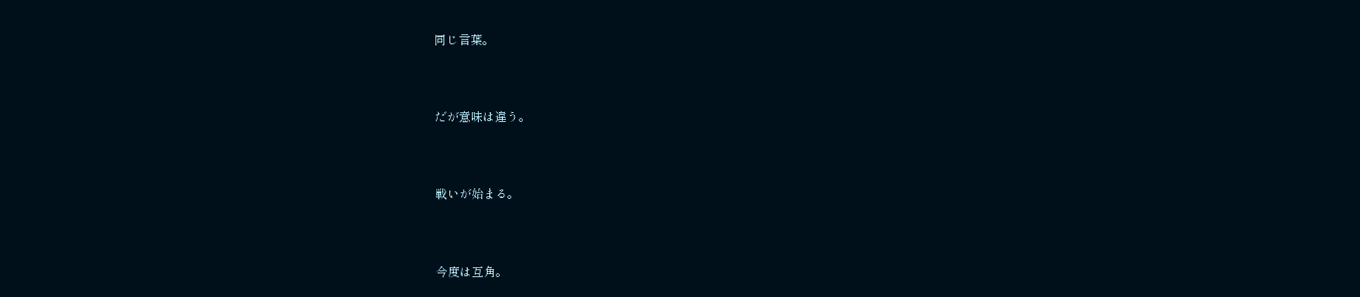同じ言葉。


だが意味は違う。


戦いが始まる。


今度は互角。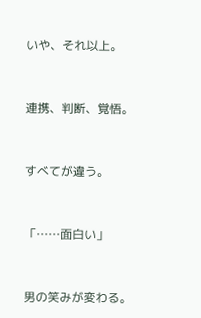いや、それ以上。


連携、判断、覚悟。


すべてが違う。


「……面白い」


男の笑みが変わる。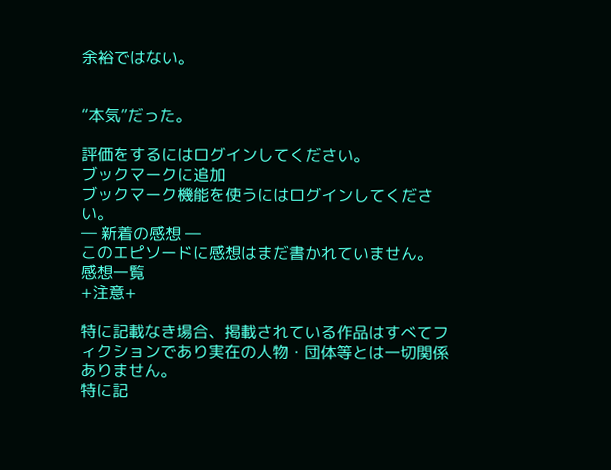余裕ではない。


“本気”だった。

評価をするにはログインしてください。
ブックマークに追加
ブックマーク機能を使うにはログインしてください。
― 新着の感想 ―
このエピソードに感想はまだ書かれていません。
感想一覧
+注意+

特に記載なき場合、掲載されている作品はすべてフィクションであり実在の人物・団体等とは一切関係ありません。
特に記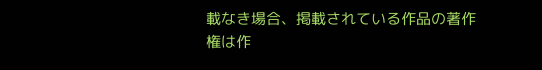載なき場合、掲載されている作品の著作権は作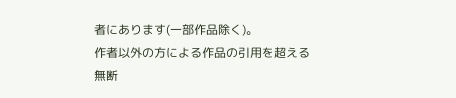者にあります(一部作品除く)。
作者以外の方による作品の引用を超える無断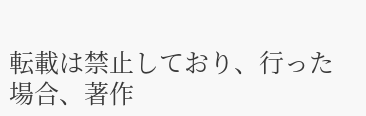転載は禁止しており、行った場合、著作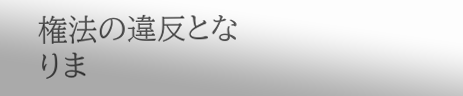権法の違反となりま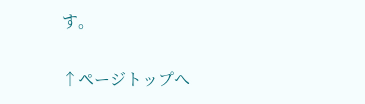す。

↑ページトップへ